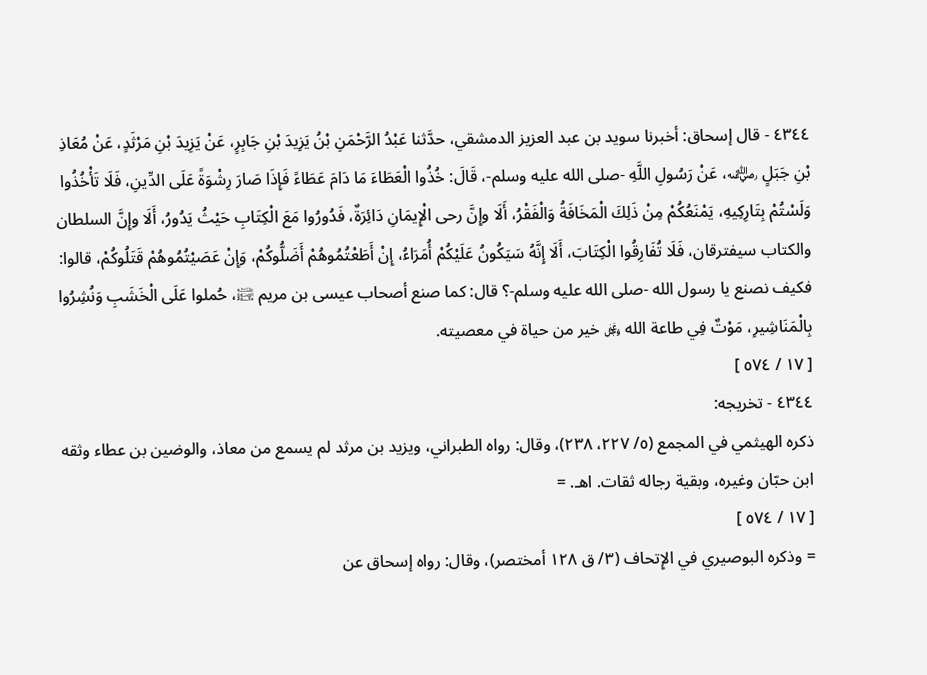٤٣٤٤ - قال إسحاق: أخبرنا سويد بن عبد العزيز الدمشقي، حدَّثنا عَبْدُ الرَّحْمَنِ بْنُ يَزِيدَ بْنِ جَابِرٍ، عَنْ يَزِيدَ بْنِ مَرْثَدٍ، عَنْ مُعَاذِ بْنِ جَبَلٍ ﵁، عَنْ رَسُولِ اللَّهِ -صلى الله عليه وسلم-، قَالَ: خُذُوا الْعَطَاءَ مَا دَامَ عَطَاءً فَإِذَا صَارَ رِشْوَةً عَلَى الدِّينِ، فَلَا تَأْخُذُوا وَلَسْتُمْ بِتَارِكِيهِ، يَمْنَعُكُمْ مِنْ ذَلِكَ الْمَخَافَةُ وَالْفَقْرُ، أَلَا وإِنَّ رحى الْإِيمَانِ دَائِرَةٌ، فَدُورُوا مَعَ الْكِتَابِ حَيْثُ يَدُورُ، أَلَا وإِنَّ السلطان والكتاب سيفترقان، فَلَا تُفَارِقُوا الْكِتَابَ، أَلَا إِنَّهُ سَيَكُونُ عَلَيْكُمْ أُمَرَاءُ، إِنْ أَطَعْتُمُوهُمْ أَضَلُّوكُمْ، وَإِنْ عَصَيْتُمُوهُمْ قَتَلُوكُمْ، قالوا: فكيف نصنع يا رسول الله -صلى الله عليه وسلم-؟ قال: كما صنع أصحاب عيسى بن مريم ﵊، حُملوا عَلَى الْخَشَبِ وَنُشِرُوا بِالْمَنَاشِيرِ، مَوْتٌ فِي طاعة الله ﷿ خير من حياة في معصيته.
[ ١٧ / ٥٧٤ ]
٤٣٤٤ - تخريجه:
ذكره الهيثمي في المجمع (٥/ ٢٢٧، ٢٣٨)، وقال: رواه الطبراني، ويزيد بن مرثد لم يسمع من معاذ، والوضين بن عطاء وثقه ابن حبّان وغيره، وبقية رجاله ثقات. اهـ. =
[ ١٧ / ٥٧٤ ]
= وذكره البوصيري في الإِتحاف (٣/ ق ١٢٨ أمختصر)، وقال: رواه إسحاق عن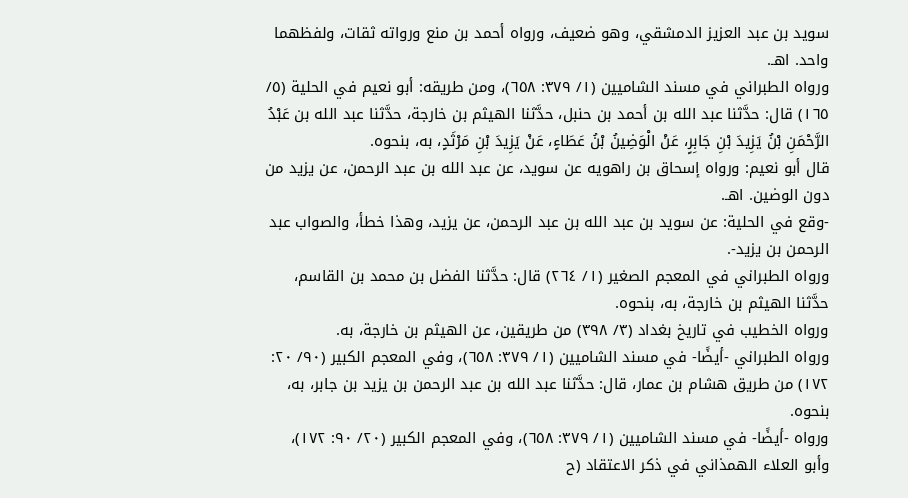سويد بن عبد العزيز الدمشقي، وهو ضعيف، ورواه أحمد بن منع ورواته ثقات، ولفظهما واحد. اهـ.
ورواه الطبراني في مسند الشاميين (١/ ٣٧٩: ٦٥٨)، ومن طريقه: أبو نعيم في الحلية (٥/ ١٦٥) قال: حدَّثنا عبد الله بن أحمد بن حنبل، حدَّثنا الهيثم بن خارجة، حدَّثنا عبد الله بن عَبْدُ الرَّحْمَنِ بْنُ يَزِيدَ بْنِ جَابِرٍ، عَنْ الْوَضِينُ بْنُ عَطَاءٍ، عَنْ يَزِيدَ بْنِ مَرْثَدٍ، به، بنحوه.
قال أبو نعيم: ورواه إسحاق بن راهويه عن سويد، عن عبد الله بن عبد الرحمن، عن يزيد من دون الوضين. اهـ.
-وقع في الحلية: عن سويد بن عبد الله بن عبد الرحمن، عن يزيد، وهذا خطأ، والصواب عبد الرحمن بن يزيد-.
ورواه الطبراني في المعجم الصغير (١/ ٢٦٤) قال: حدَّثنا الفضل بن محمد بن القاسم، حدَّثنا الهيثم بن خارجة، به، بنحوه.
ورواه الخطيب في تاريخ بغداد (٣/ ٣٩٨) من طريقين، عن الهيثم بن خارجة، به.
ورواه الطبراني -أيضًا- في مسند الشاميين (١/ ٣٧٩: ٦٥٨)، وفي المعجم الكبير (٩٠/ ٢٠: ١٧٢) من طريق هشام بن عمار، قال: حدَّثنا عبد الله بن عبد الرحمن بن يزيد بن جابر، به، بنحوه.
ورواه -أيضًا- في مسند الشاميين (١/ ٣٧٩: ٦٥٨)، وفي المعجم الكبير (٢٠/ ٩٠: ١٧٢)، وأبو العلاء الهمذاني في ذكر الاعتقاد (ح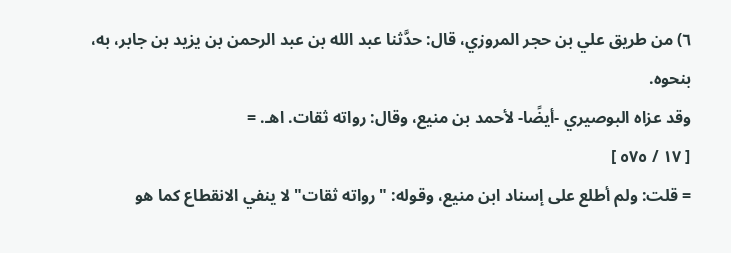٦) من طريق علي بن حجر المروزي، قال: حدَّثنا عبد الله بن عبد الرحمن بن يزيد بن جابر، به، بنحوه.
وقد عزاه البوصيري -أيضًا- لأحمد بن منيع، وقال: رواته ثقات. اهـ. =
[ ١٧ / ٥٧٥ ]
= قلت: ولم أطلع على إسناد ابن منيع، وقوله: "رواته ثقات" لا ينفي الانقطاع كما هو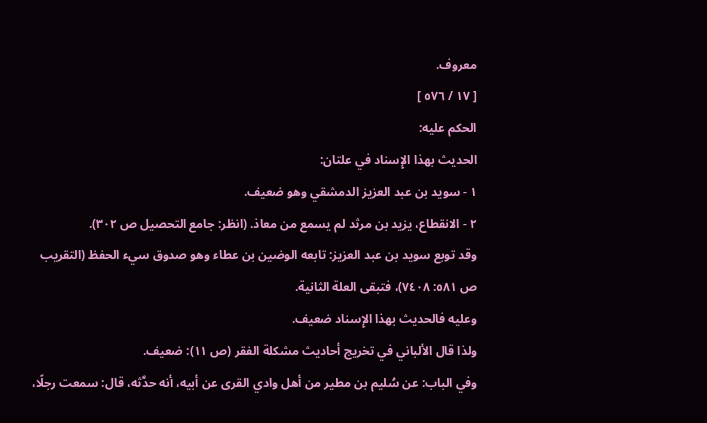معروف.
[ ١٧ / ٥٧٦ ]
الحكم عليه:
الحديث بهذا الإِسناد في علتان:
١ - سويد بن عبد العزيز الدمشقي وهو ضعيف.
٢ - الانقطاع، يزيد بن مرثد لم يسمع من معاذ. (انظر: جامع التحصيل ص ٣٠٢).
وقد توبع سويد بن عبد العزيز: تابعه الوضين بن عطاء وهو صدوق سيء الحفظ (التقريب ص ٥٨١: ٧٤٠٨)، فتبقى العلة الثانية.
وعليه فالحديث بهذا الإِسناد ضعيف.
ولذا قال الألباني في تخريج أحاديث مشكلة الفقر (ص ١١): ضعيف.
وفي الباب: عن سُليم بن مطير من أهل وادي القرى عن أبيه، أنه حدَّثه، قال: سمعت رجلًا،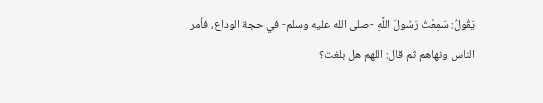يَقُولُ: سَمِعْتُ رَسُولَ اللَّهِ -صلى الله عليه وسلم- في حجة الوداع، فأمر الناس ونهاهم ثم قال: اللهم هل بلغت؟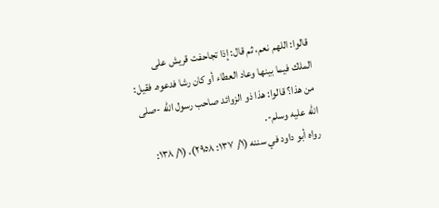قالوا: اللهم نعم، ثم قال: إذا تجاحفت قريش على الملك فيما بينها وعاد العطاء أو كان رشا فدعوه. فقيل: من هذا؟ قالوا: هذا ذو الزوائد صاحب رسول الله -صلى الله عليه وسلم-.
رواه أبو داود في سننه (١/ ١٣٧: ٢٩٥٨)، (١/ ١٣٨: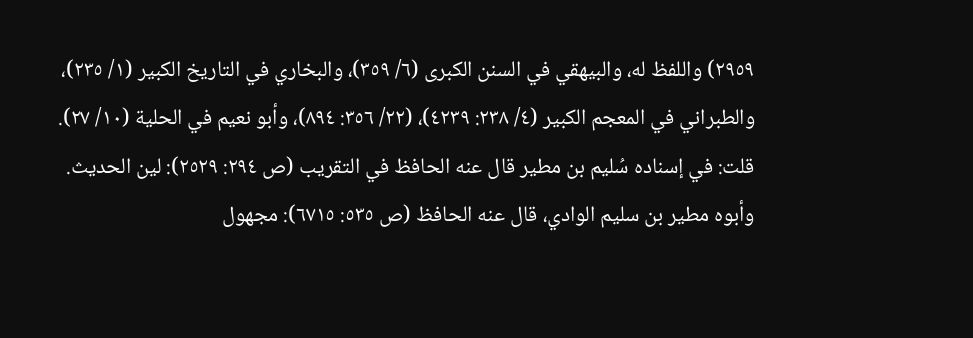٢٩٥٩) واللفظ له، والبيهقي في السنن الكبرى (٦/ ٣٥٩)، والبخاري في التاريخ الكبير (١/ ٢٣٥)، والطبراني في المعجم الكبير (٤/ ٢٣٨: ٤٢٣٩)، (٢٢/ ٣٥٦: ٨٩٤)، وأبو نعيم في الحلية (١٠/ ٢٧).
قلت: في إسناده سُليم بن مطير قال عنه الحافظ في التقريب (ص ٢٩٤: ٢٥٢٩): لين الحديث. وأبوه مطير بن سليم الوادي، قال عنه الحافظ (ص ٥٣٥: ٦٧١٥): مجهول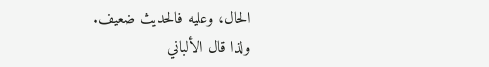الحال، وعليه فالحديث ضعيف.
ولذا قال الألباني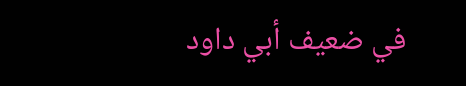في ضعيف أبي داود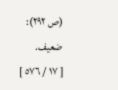(ص ٢٩٢): ضعيف.
[ ١٧ / ٥٧٦ ]